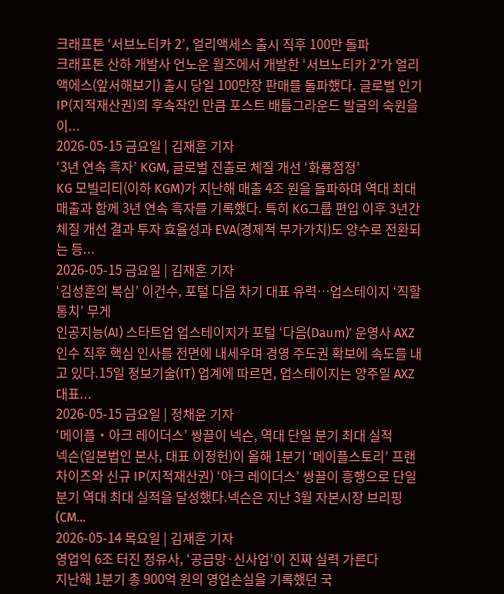크래프톤 ‘서브노티카 2’, 얼리액세스 출시 직후 100만 돌파
크래프톤 산하 개발사 언노운 월즈에서 개발한 ‘서브노티카 2’가 얼리액에스(앞서해보기) 출시 당일 100만장 판매를 돌파했다. 글로벌 인기 IP(지적재산권)의 후속작인 만큼 포스트 배틀그라운드 발굴의 숙원을 이...
2026-05-15 금요일 | 김재훈 기자
‘3년 연속 흑자’ KGM, 글로벌 진출로 체질 개선 ‘화룡점정’
KG 모빌리티(이하 KGM)가 지난해 매출 4조 원을 돌파하며 역대 최대 매출과 함께 3년 연속 흑자를 기록했다. 특히 KG그룹 편입 이후 3년간 체질 개선 결과 투자 효율성과 EVA(경제적 부가가치)도 양수로 전환되는 등...
2026-05-15 금요일 | 김재훈 기자
‘김성훈의 복심’ 이건수, 포털 다음 차기 대표 유력…업스테이지 ‘직할 통치’ 무게
인공지능(AI) 스타트업 업스테이지가 포털 ‘다음(Daum)’ 운영사 AXZ 인수 직후 핵심 인사를 전면에 내세우며 경영 주도권 확보에 속도를 내고 있다.15일 정보기술(IT) 업계에 따르면, 업스테이지는 양주일 AXZ 대표...
2026-05-15 금요일 | 정채윤 기자
‘메이플‧아크 레이더스’ 쌍끌이 넥슨, 역대 단일 분기 최대 실적
넥슨(일본법인 본사, 대표 이정헌)이 올해 1분기 ‘메이플스토리’ 프랜차이즈와 신규 IP(지적재산권) ‘아크 레이더스’ 쌍끌이 흥행으로 단일 분기 역대 최대 실적을 달성했다.넥슨은 지난 3월 자본시장 브리핑(CM...
2026-05-14 목요일 | 김재훈 기자
영업익 6조 터진 정유사, ‘공급망·신사업’이 진짜 실력 가른다
지난해 1분기 총 900억 원의 영업손실을 기록했던 국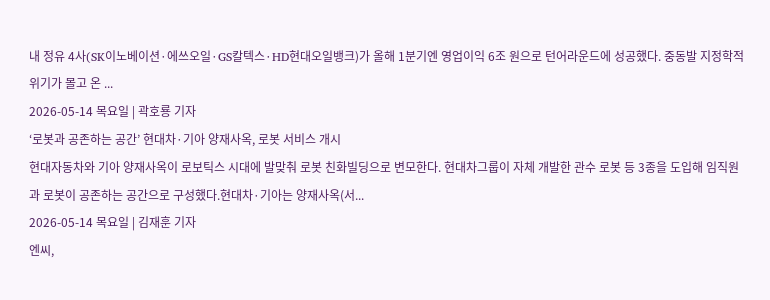내 정유 4사(SK이노베이션·에쓰오일·GS칼텍스·HD현대오일뱅크)가 올해 1분기엔 영업이익 6조 원으로 턴어라운드에 성공했다. 중동발 지정학적 위기가 몰고 온 ...
2026-05-14 목요일 | 곽호룡 기자
‘로봇과 공존하는 공간’ 현대차·기아 양재사옥, 로봇 서비스 개시
현대자동차와 기아 양재사옥이 로보틱스 시대에 발맞춰 로봇 친화빌딩으로 변모한다. 현대차그룹이 자체 개발한 관수 로봇 등 3종을 도입해 임직원과 로봇이 공존하는 공간으로 구성했다.현대차·기아는 양재사옥(서...
2026-05-14 목요일 | 김재훈 기자
엔씨,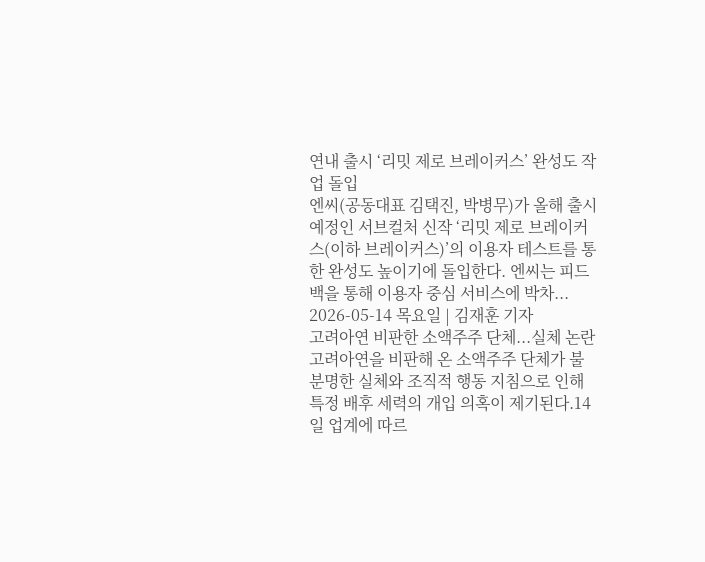연내 출시 ‘리밋 제로 브레이커스’ 완성도 작업 돌입
엔씨(공동대표 김택진, 박병무)가 올해 출시 예정인 서브컬처 신작 ‘리밋 제로 브레이커스(이하 브레이커스)’의 이용자 테스트를 통한 완성도 높이기에 돌입한다. 엔씨는 피드백을 통해 이용자 중심 서비스에 박차...
2026-05-14 목요일 | 김재훈 기자
고려아연 비판한 소액주주 단체...실체 논란
고려아연을 비판해 온 소액주주 단체가 불분명한 실체와 조직적 행동 지침으로 인해 특정 배후 세력의 개입 의혹이 제기된다.14일 업계에 따르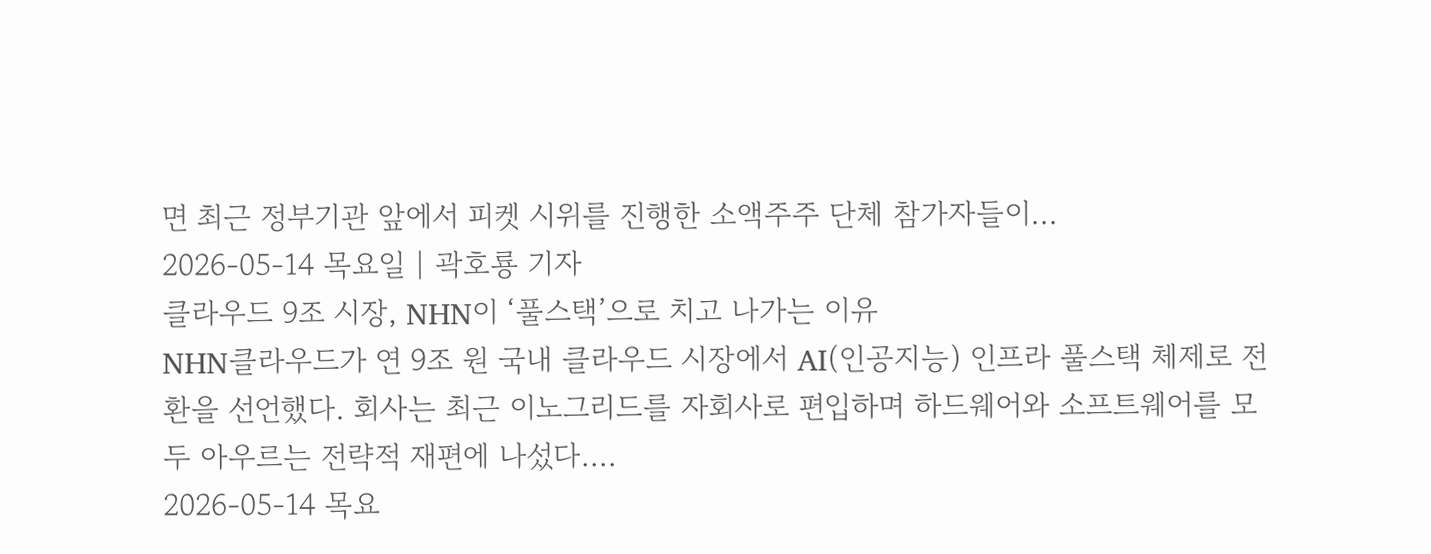면 최근 정부기관 앞에서 피켓 시위를 진행한 소액주주 단체 참가자들이...
2026-05-14 목요일 | 곽호룡 기자
클라우드 9조 시장, NHN이 ‘풀스택’으로 치고 나가는 이유
NHN클라우드가 연 9조 원 국내 클라우드 시장에서 AI(인공지능) 인프라 풀스택 체제로 전환을 선언했다. 회사는 최근 이노그리드를 자회사로 편입하며 하드웨어와 소프트웨어를 모두 아우르는 전략적 재편에 나섰다....
2026-05-14 목요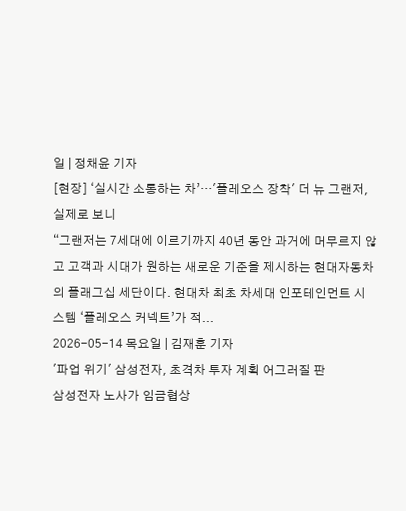일 | 정채윤 기자
[현장] ‘실시간 소통하는 차’…'플레오스 장착' 더 뉴 그랜저, 실제로 보니
“그랜저는 7세대에 이르기까지 40년 동안 과거에 머무르지 않고 고객과 시대가 원하는 새로운 기준을 제시하는 현대자동차의 플래그십 세단이다. 현대차 최초 차세대 인포테인먼트 시스템 ‘플레오스 커넥트’가 적...
2026-05-14 목요일 | 김재훈 기자
'파업 위기' 삼성전자, 초격차 투자 계획 어그러질 판
삼성전자 노사가 임금협상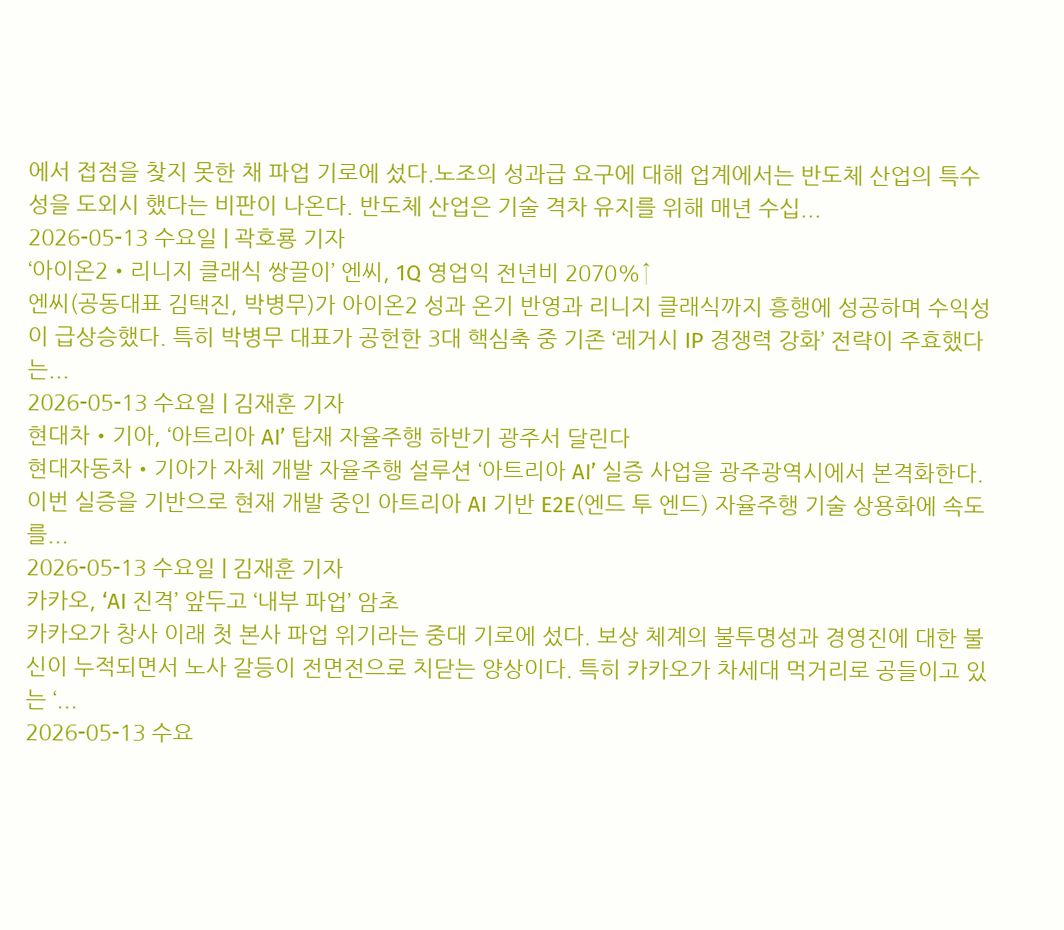에서 접점을 찾지 못한 채 파업 기로에 섰다.노조의 성과급 요구에 대해 업계에서는 반도체 산업의 특수성을 도외시 했다는 비판이 나온다. 반도체 산업은 기술 격차 유지를 위해 매년 수십...
2026-05-13 수요일 | 곽호룡 기자
‘아이온2‧리니지 클래식 쌍끌이’ 엔씨, 1Q 영업익 전년비 2070%↑
엔씨(공동대표 김택진, 박병무)가 아이온2 성과 온기 반영과 리니지 클래식까지 흥행에 성공하며 수익성이 급상승했다. 특히 박병무 대표가 공헌한 3대 핵심축 중 기존 ‘레거시 IP 경쟁력 강화’ 전략이 주효했다는...
2026-05-13 수요일 | 김재훈 기자
현대차‧기아, ‘아트리아 AI’ 탑재 자율주행 하반기 광주서 달린다
현대자동차‧기아가 자체 개발 자율주행 설루션 ‘아트리아 AI’ 실증 사업을 광주광역시에서 본격화한다. 이번 실증을 기반으로 현재 개발 중인 아트리아 AI 기반 E2E(엔드 투 엔드) 자율주행 기술 상용화에 속도를...
2026-05-13 수요일 | 김재훈 기자
카카오, ‘AI 진격’ 앞두고 ‘내부 파업’ 암초
카카오가 창사 이래 첫 본사 파업 위기라는 중대 기로에 섰다. 보상 체계의 불투명성과 경영진에 대한 불신이 누적되면서 노사 갈등이 전면전으로 치닫는 양상이다. 특히 카카오가 차세대 먹거리로 공들이고 있는 ‘...
2026-05-13 수요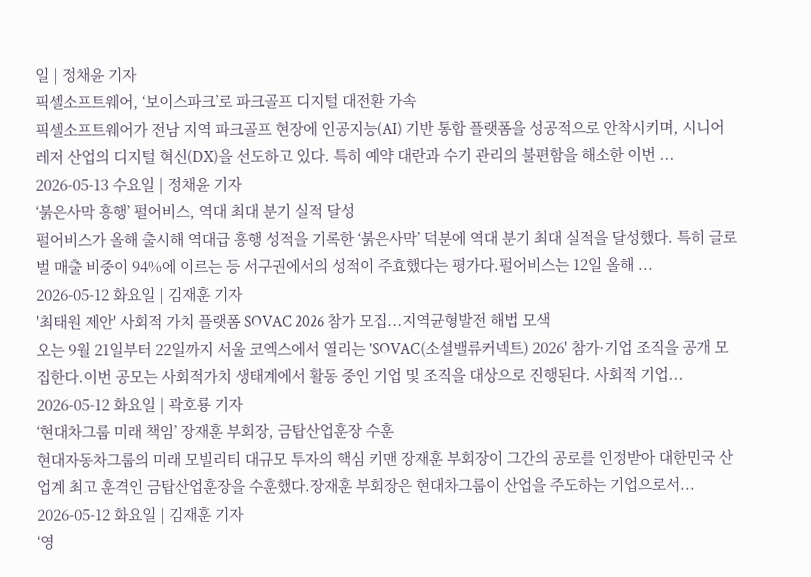일 | 정채윤 기자
픽셀소프트웨어, ‘보이스파크’로 파크골프 디지털 대전환 가속
픽셀소프트웨어가 전남 지역 파크골프 현장에 인공지능(AI) 기반 통합 플랫폼을 성공적으로 안착시키며, 시니어 레저 산업의 디지털 혁신(DX)을 선도하고 있다. 특히 예약 대란과 수기 관리의 불편함을 해소한 이번 ...
2026-05-13 수요일 | 정채윤 기자
‘붉은사막 흥행’ 펄어비스, 역대 최대 분기 실적 달성
펄어비스가 올해 출시해 역대급 흥행 성적을 기록한 ‘붉은사막’ 덕분에 역대 분기 최대 실적을 달성했다. 특히 글로벌 매출 비중이 94%에 이르는 등 서구권에서의 성적이 주효했다는 평가다.펄어비스는 12일 올해 ...
2026-05-12 화요일 | 김재훈 기자
'최태원 제안' 사회적 가치 플랫폼 SOVAC 2026 참가 모집...지역균형발전 해법 모색
오는 9월 21일부터 22일까지 서울 코엑스에서 열리는 'SOVAC(소셜밸류커넥트) 2026' 참가·기업 조직을 공개 모집한다.이번 공모는 사회적가치 생태계에서 활동 중인 기업 및 조직을 대상으로 진행된다. 사회적 기업...
2026-05-12 화요일 | 곽호룡 기자
‘현대차그룹 미래 책임’ 장재훈 부회장, 금탑산업훈장 수훈
현대자동차그룹의 미래 모빌리티 대규모 투자의 핵심 키맨 장재훈 부회장이 그간의 공로를 인정받아 대한민국 산업계 최고 훈격인 금탑산업훈장을 수훈했다.장재훈 부회장은 현대차그룹이 산업을 주도하는 기업으로서...
2026-05-12 화요일 | 김재훈 기자
‘영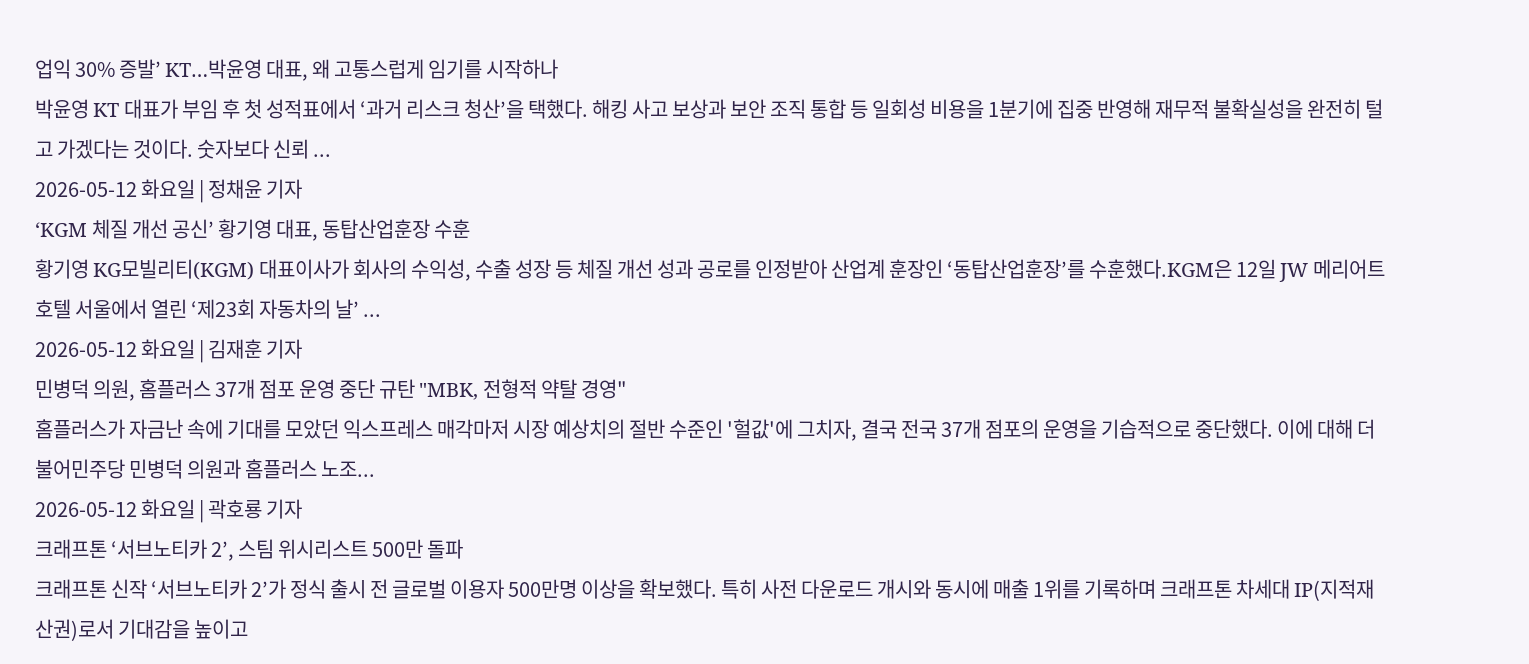업익 30% 증발’ KT…박윤영 대표, 왜 고통스럽게 임기를 시작하나
박윤영 KT 대표가 부임 후 첫 성적표에서 ‘과거 리스크 청산’을 택했다. 해킹 사고 보상과 보안 조직 통합 등 일회성 비용을 1분기에 집중 반영해 재무적 불확실성을 완전히 털고 가겠다는 것이다. 숫자보다 신뢰 ...
2026-05-12 화요일 | 정채윤 기자
‘KGM 체질 개선 공신’ 황기영 대표, 동탑산업훈장 수훈
황기영 KG모빌리티(KGM) 대표이사가 회사의 수익성, 수출 성장 등 체질 개선 성과 공로를 인정받아 산업계 훈장인 ‘동탑산업훈장’를 수훈했다.KGM은 12일 JW 메리어트 호텔 서울에서 열린 ‘제23회 자동차의 날’ ...
2026-05-12 화요일 | 김재훈 기자
민병덕 의원, 홈플러스 37개 점포 운영 중단 규탄 "MBK, 전형적 약탈 경영"
홈플러스가 자금난 속에 기대를 모았던 익스프레스 매각마저 시장 예상치의 절반 수준인 '헐값'에 그치자, 결국 전국 37개 점포의 운영을 기습적으로 중단했다. 이에 대해 더불어민주당 민병덕 의원과 홈플러스 노조...
2026-05-12 화요일 | 곽호룡 기자
크래프톤 ‘서브노티카 2’, 스팀 위시리스트 500만 돌파
크래프톤 신작 ‘서브노티카 2’가 정식 출시 전 글로벌 이용자 500만명 이상을 확보했다. 특히 사전 다운로드 개시와 동시에 매출 1위를 기록하며 크래프톤 차세대 IP(지적재산권)로서 기대감을 높이고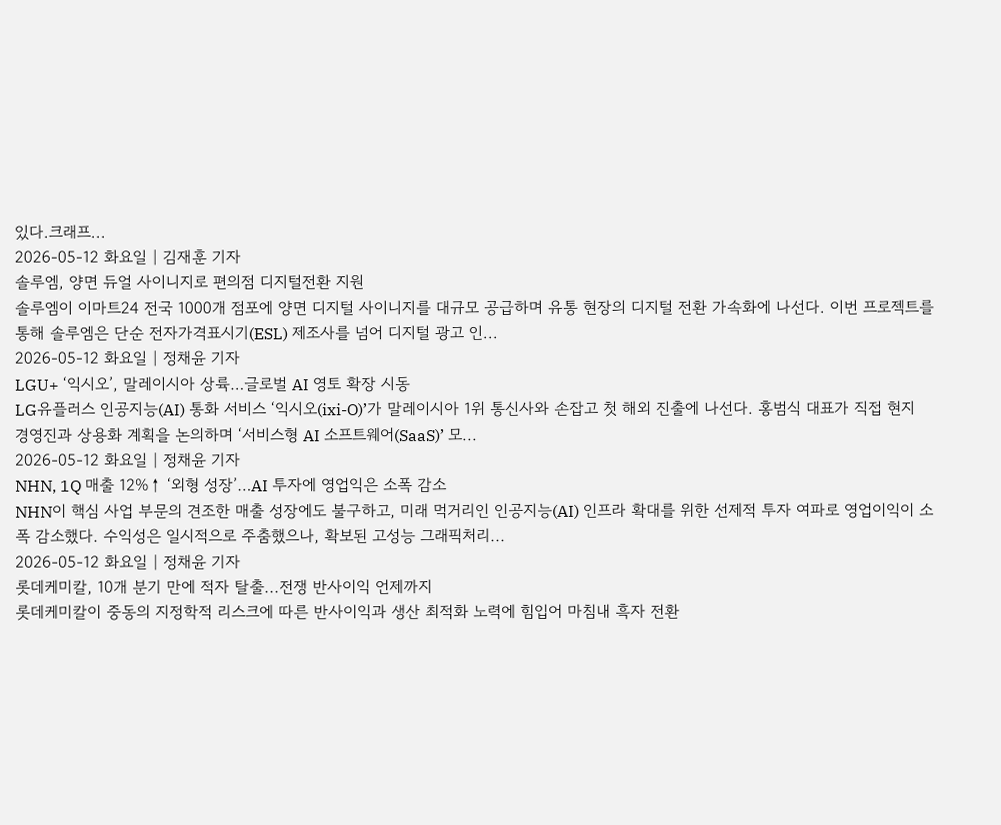있다.크래프...
2026-05-12 화요일 | 김재훈 기자
솔루엠, 양면 듀얼 사이니지로 편의점 디지털전환 지원
솔루엠이 이마트24 전국 1000개 점포에 양면 디지털 사이니지를 대규모 공급하며 유통 현장의 디지털 전환 가속화에 나선다. 이번 프로젝트를 통해 솔루엠은 단순 전자가격표시기(ESL) 제조사를 넘어 디지털 광고 인...
2026-05-12 화요일 | 정채윤 기자
LGU+ ‘익시오’, 말레이시아 상륙…글로벌 AI 영토 확장 시동
LG유플러스 인공지능(AI) 통화 서비스 ‘익시오(ixi-O)’가 말레이시아 1위 통신사와 손잡고 첫 해외 진출에 나선다. 홍범식 대표가 직접 현지 경영진과 상용화 계획을 논의하며 ‘서비스형 AI 소프트웨어(SaaS)’ 모...
2026-05-12 화요일 | 정채윤 기자
NHN, 1Q 매출 12%↑ ‘외형 성장’…AI 투자에 영업익은 소폭 감소
NHN이 핵심 사업 부문의 견조한 매출 성장에도 불구하고, 미래 먹거리인 인공지능(AI) 인프라 확대를 위한 선제적 투자 여파로 영업이익이 소폭 감소했다. 수익성은 일시적으로 주춤했으나, 확보된 고성능 그래픽처리...
2026-05-12 화요일 | 정채윤 기자
롯데케미칼, 10개 분기 만에 적자 탈출...전쟁 반사이익 언제까지
롯데케미칼이 중동의 지정학적 리스크에 따른 반사이익과 생산 최적화 노력에 힘입어 마침내 흑자 전환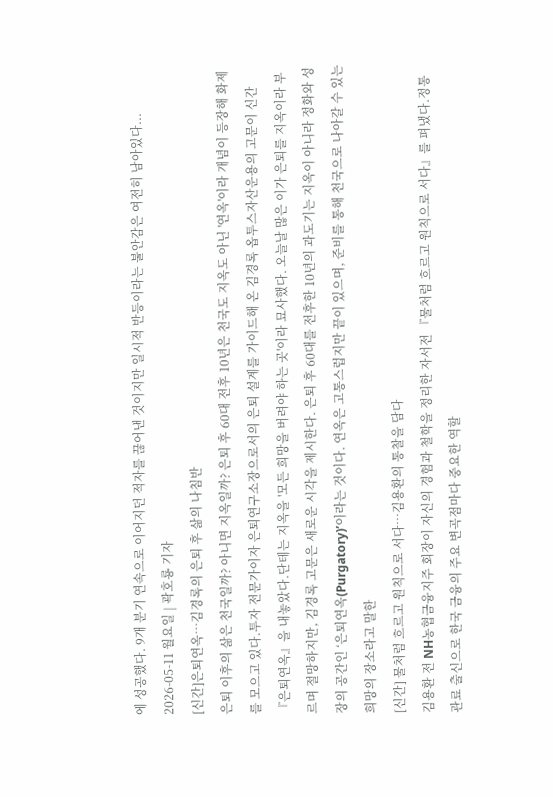에 성공했다. 9개 분기 연속으로 이어지던 적자를 끊어낸 것이지만 일시적 반등이라는 불안감은 여전히 남아있다...
2026-05-11 월요일 | 곽호룡 기자
[신간]은퇴연옥…김경록의 은퇴 후 삶의 나침반
은퇴 이후의 삶은 천국일까? 아니면 지옥일까? 은퇴 후 60대 전후 10년은 천국도 지옥도 아닌 '연옥'이라 개념이 등장해 화제를 모으고 있다.투자 전문가이자 은퇴연구소장으로서의 은퇴 설계를 가이드해 온 김경록 옵투스자산운용의 고문이 신간 『은퇴연옥』을 내놓았다.단테는 지옥을 '모든 희망을 버려야 하는 곳'이라 묘사했다. 오늘날 많은 이가 은퇴를 지옥이라 부르며 절망하지만, 김경록 고문은 새로운 시각을 제시한다. 은퇴 후 60대를 전후한 10년의 과도기는 지옥이 아니라 정화와 성장의 공간인 ‘은퇴연옥(Purgatory)’이라는 것이다. 연옥은 고통스럽지만 끝이 있으며, 준비를 통해 천국으로 나아갈 수 있는 희망의 장소라고 말한
[신간] 물처럼 흐르고 원칙으로 서다…김용환의 통찰을 담다
김용환 전 NH농협금융지주 회장이 자신의 경험과 철학을 정리한 자서전 『물처럼 흐르고 원칙으로 서다』를 펴냈다.정통 관료 출신으로 한국 금융의 주요 변곡점마다 중요한 역할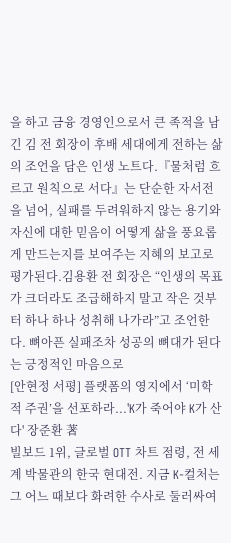을 하고 금융 경영인으로서 큰 족적을 남긴 김 전 회장이 후배 세대에게 전하는 삶의 조언을 담은 인생 노트다.『물처럼 흐르고 원칙으로 서다』는 단순한 자서전을 넘어, 실패를 두려워하지 않는 용기와 자신에 대한 믿음이 어떻게 삶을 풍요롭게 만드는지를 보여주는 지혜의 보고로 평가된다.김용환 전 회장은 “인생의 목표가 크더라도 조급해하지 말고 작은 것부터 하나 하나 성취해 나가라”고 조언한다. 뼈아픈 실패조차 성공의 뼈대가 된다는 긍정적인 마음으로
[안현정 서평] 플랫폼의 영지에서 ‘미학적 주권’을 선포하라...'K가 죽어야 K가 산다' 장준환 著
빌보드 1위, 글로벌 OTT 차트 점령, 전 세계 박물관의 한국 현대전. 지금 K-컬처는 그 어느 때보다 화려한 수사로 둘러싸여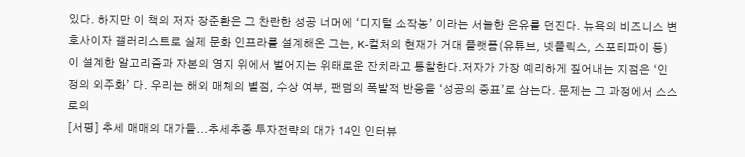있다. 하지만 이 책의 저자 장준환은 그 찬란한 성공 너머에 ‘디지털 소작농’ 이라는 서늘한 은유를 던진다. 뉴욕의 비즈니스 변호사이자 갤러리스트로 실제 문화 인프라를 설계해온 그는, K-컬처의 현재가 거대 플랫폼(유튜브, 넷플릭스, 스포티파이 등)이 설계한 알고리즘과 자본의 영지 위에서 벌어지는 위태로운 잔치라고 통찰한다.저자가 가장 예리하게 짚어내는 지점은 ‘인정의 외주화’ 다. 우리는 해외 매체의 별점, 수상 여부, 팬덤의 폭발적 반응을 ‘성공의 증표’로 삼는다. 문제는 그 과정에서 스스로의
[서평] 추세 매매의 대가들...추세추종 투자전략의 대가 14인 인터뷰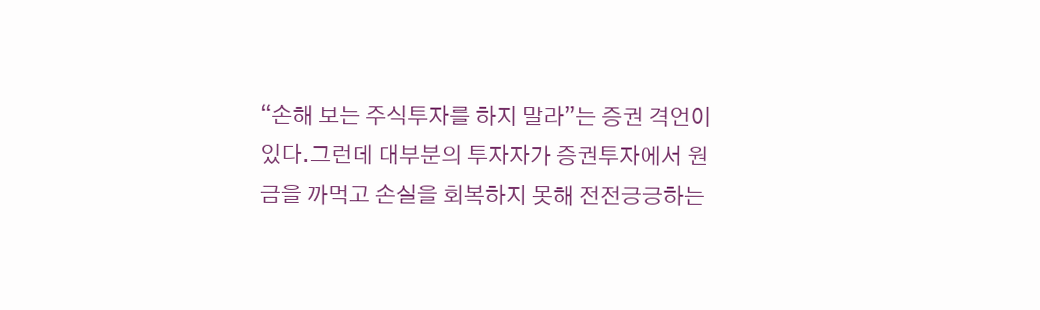“손해 보는 주식투자를 하지 말라”는 증권 격언이 있다.그런데 대부분의 투자자가 증권투자에서 원금을 까먹고 손실을 회복하지 못해 전전긍긍하는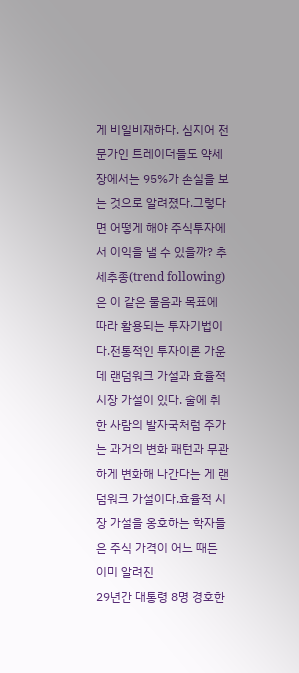게 비일비재하다. 심지어 전문가인 트레이더들도 약세장에서는 95%가 손실을 보는 것으로 알려졌다.그렇다면 어떻게 해야 주식투자에서 이익을 낼 수 있을까? 추세추종(trend following)은 이 같은 물음과 목표에 따라 활용되는 투자기법이다.전통적인 투자이론 가운데 랜덤워크 가설과 효율적 시장 가설이 있다. 술에 취한 사람의 발자국처럼 주가는 과거의 변화 패턴과 무관하게 변화해 나간다는 게 랜덤워크 가설이다.효율적 시장 가설을 옹호하는 학자들은 주식 가격이 어느 때든 이미 알려진
29년간 대통령 8명 경호한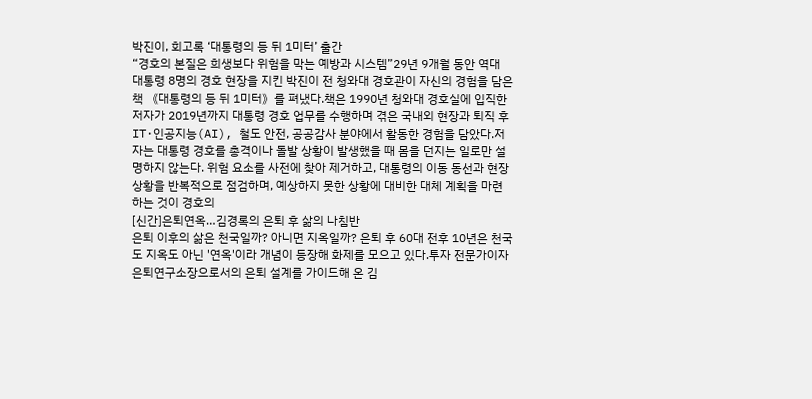박진이, 회고록 ‘대통령의 등 뒤 1미터’ 출간
“경호의 본질은 희생보다 위험을 막는 예방과 시스템”29년 9개월 동안 역대 대통령 8명의 경호 현장을 지킨 박진이 전 청와대 경호관이 자신의 경험을 담은 책 《대통령의 등 뒤 1미터》를 펴냈다.책은 1990년 청와대 경호실에 입직한 저자가 2019년까지 대통령 경호 업무를 수행하며 겪은 국내외 현장과 퇴직 후 IT·인공지능(AI), 철도 안전, 공공감사 분야에서 활동한 경험을 담았다.저자는 대통령 경호를 총격이나 돌발 상황이 발생했을 때 몸을 던지는 일로만 설명하지 않는다. 위험 요소를 사전에 찾아 제거하고, 대통령의 이동 동선과 현장 상황을 반복적으로 점검하며, 예상하지 못한 상황에 대비한 대체 계획을 마련하는 것이 경호의
[신간]은퇴연옥…김경록의 은퇴 후 삶의 나침반
은퇴 이후의 삶은 천국일까? 아니면 지옥일까? 은퇴 후 60대 전후 10년은 천국도 지옥도 아닌 '연옥'이라 개념이 등장해 화제를 모으고 있다.투자 전문가이자 은퇴연구소장으로서의 은퇴 설계를 가이드해 온 김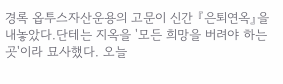경록 옵투스자산운용의 고문이 신간 『은퇴연옥』을 내놓았다.단테는 지옥을 '모든 희망을 버려야 하는 곳'이라 묘사했다. 오늘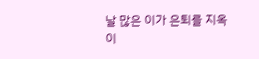날 많은 이가 은퇴를 지옥이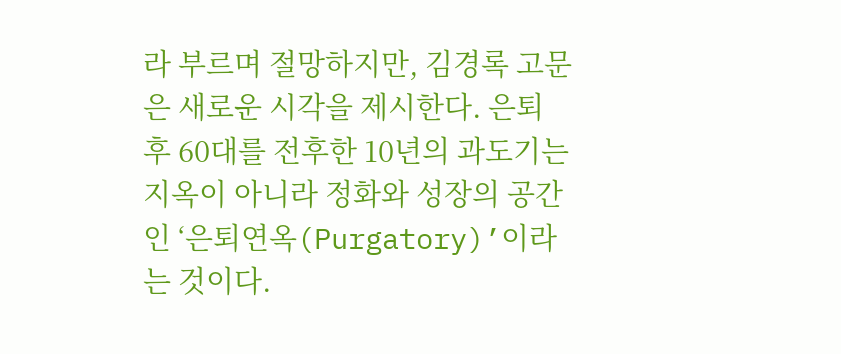라 부르며 절망하지만, 김경록 고문은 새로운 시각을 제시한다. 은퇴 후 60대를 전후한 10년의 과도기는 지옥이 아니라 정화와 성장의 공간인 ‘은퇴연옥(Purgatory)’이라는 것이다.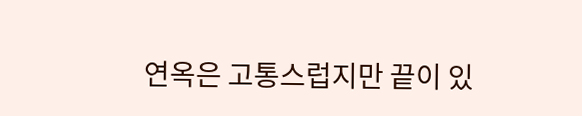연옥은 고통스럽지만 끝이 있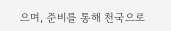으며, 준비를 통해 천국으로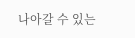나아갈 수 있는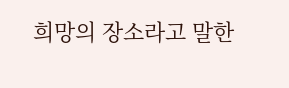희망의 장소라고 말한